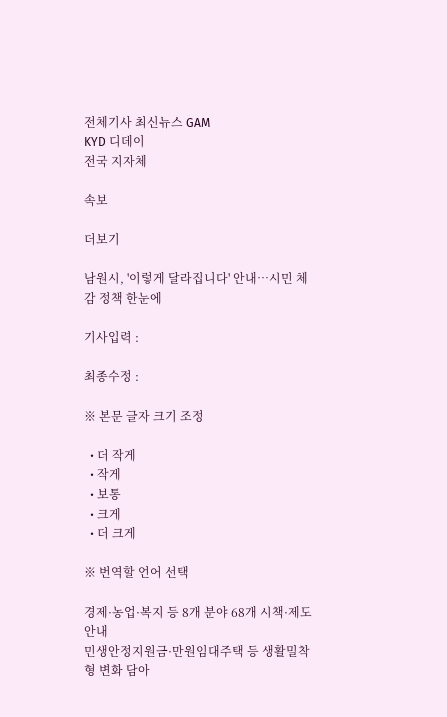전체기사 최신뉴스 GAM
KYD 디데이
전국 지자체

속보

더보기

남원시, '이렇게 달라집니다' 안내…시민 체감 정책 한눈에

기사입력 :

최종수정 :

※ 본문 글자 크기 조정

  • 더 작게
  • 작게
  • 보통
  • 크게
  • 더 크게

※ 번역할 언어 선택

경제·농업·복지 등 8개 분야 68개 시책·제도 안내
민생안정지원금·만원임대주택 등 생활밀착형 변화 담아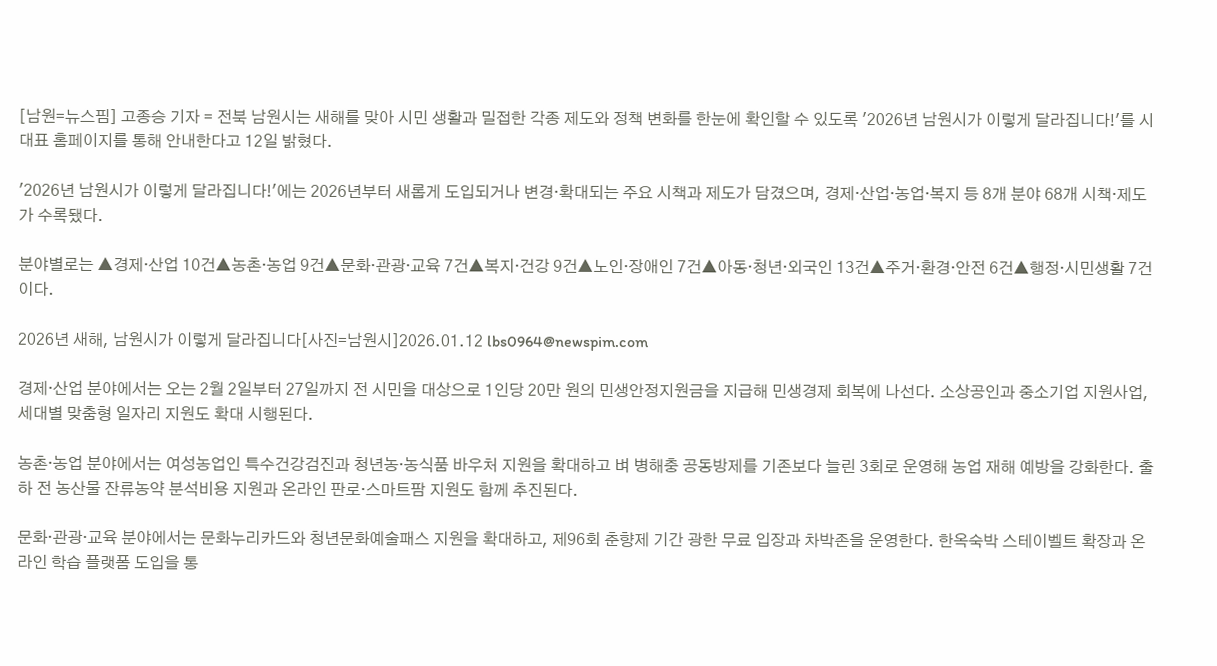[남원=뉴스핌] 고종승 기자 = 전북 남원시는 새해를 맞아 시민 생활과 밀접한 각종 제도와 정책 변화를 한눈에 확인할 수 있도록 '2026년 남원시가 이렇게 달라집니다!'를 시 대표 홈페이지를 통해 안내한다고 12일 밝혔다.

'2026년 남원시가 이렇게 달라집니다!'에는 2026년부터 새롭게 도입되거나 변경·확대되는 주요 시책과 제도가 담겼으며, 경제·산업·농업·복지 등 8개 분야 68개 시책·제도가 수록됐다.

분야별로는 ▲경제·산업 10건▲농촌·농업 9건▲문화·관광·교육 7건▲복지·건강 9건▲노인·장애인 7건▲아동·청년·외국인 13건▲주거·환경·안전 6건▲행정·시민생활 7건이다.

2026년 새해, 남원시가 이렇게 달라집니다[사진=남원시]2026.01.12 lbs0964@newspim.com

경제·산업 분야에서는 오는 2월 2일부터 27일까지 전 시민을 대상으로 1인당 20만 원의 민생안정지원금을 지급해 민생경제 회복에 나선다. 소상공인과 중소기업 지원사업, 세대별 맞춤형 일자리 지원도 확대 시행된다.

농촌·농업 분야에서는 여성농업인 특수건강검진과 청년농·농식품 바우처 지원을 확대하고 벼 병해충 공동방제를 기존보다 늘린 3회로 운영해 농업 재해 예방을 강화한다. 출하 전 농산물 잔류농약 분석비용 지원과 온라인 판로·스마트팜 지원도 함께 추진된다.

문화·관광·교육 분야에서는 문화누리카드와 청년문화예술패스 지원을 확대하고, 제96회 춘향제 기간 광한 무료 입장과 차박존을 운영한다. 한옥숙박 스테이벨트 확장과 온라인 학습 플랫폼 도입을 통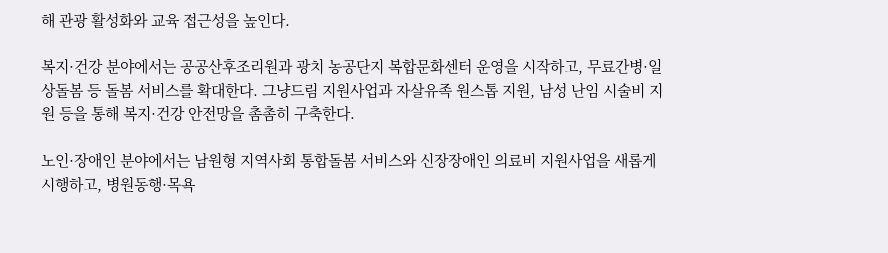해 관광 활성화와 교육 접근성을 높인다.

복지·건강 분야에서는 공공산후조리원과 광치 농공단지 복합문화센터 운영을 시작하고, 무료간병·일상돌봄 등 돌봄 서비스를 확대한다. 그냥드림 지원사업과 자살유족 원스톱 지원, 남성 난임 시술비 지원 등을 통해 복지·건강 안전망을 촘촘히 구축한다.

노인·장애인 분야에서는 남원형 지역사회 통합돌봄 서비스와 신장장애인 의료비 지원사업을 새롭게 시행하고, 병원동행·목욕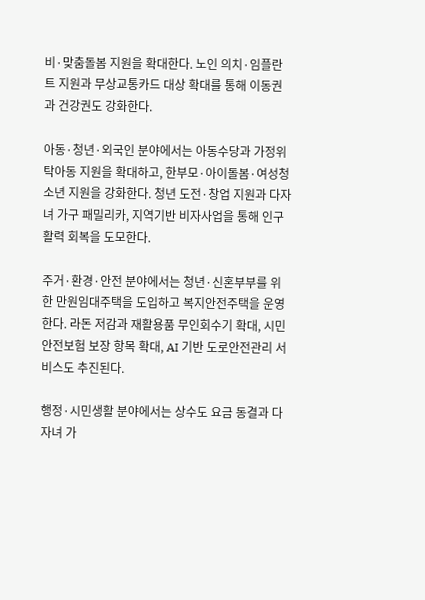비·맞춤돌봄 지원을 확대한다. 노인 의치·임플란트 지원과 무상교통카드 대상 확대를 통해 이동권과 건강권도 강화한다.

아동·청년·외국인 분야에서는 아동수당과 가정위탁아동 지원을 확대하고, 한부모·아이돌봄·여성청소년 지원을 강화한다. 청년 도전·창업 지원과 다자녀 가구 패밀리카, 지역기반 비자사업을 통해 인구 활력 회복을 도모한다.

주거·환경·안전 분야에서는 청년·신혼부부를 위한 만원임대주택을 도입하고 복지안전주택을 운영한다. 라돈 저감과 재활용품 무인회수기 확대, 시민안전보험 보장 항목 확대, AI 기반 도로안전관리 서비스도 추진된다.

행정·시민생활 분야에서는 상수도 요금 동결과 다자녀 가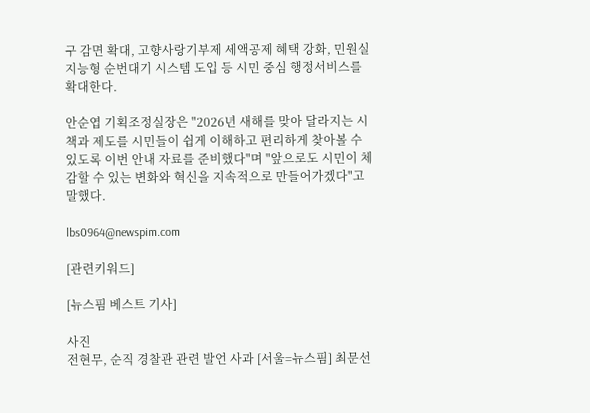구 감면 확대, 고향사랑기부제 세액공제 혜택 강화, 민원실 지능형 순번대기 시스템 도입 등 시민 중심 행정서비스를 확대한다.

안순엽 기획조정실장은 "2026년 새해를 맞아 달라지는 시책과 제도를 시민들이 쉽게 이해하고 편리하게 찾아볼 수 있도록 이번 안내 자료를 준비했다"며 "앞으로도 시민이 체감할 수 있는 변화와 혁신을 지속적으로 만들어가겠다"고 말했다.

lbs0964@newspim.com

[관련키워드]

[뉴스핌 베스트 기사]

사진
전현무, 순직 경찰관 관련 발언 사과 [서울=뉴스핌] 최문선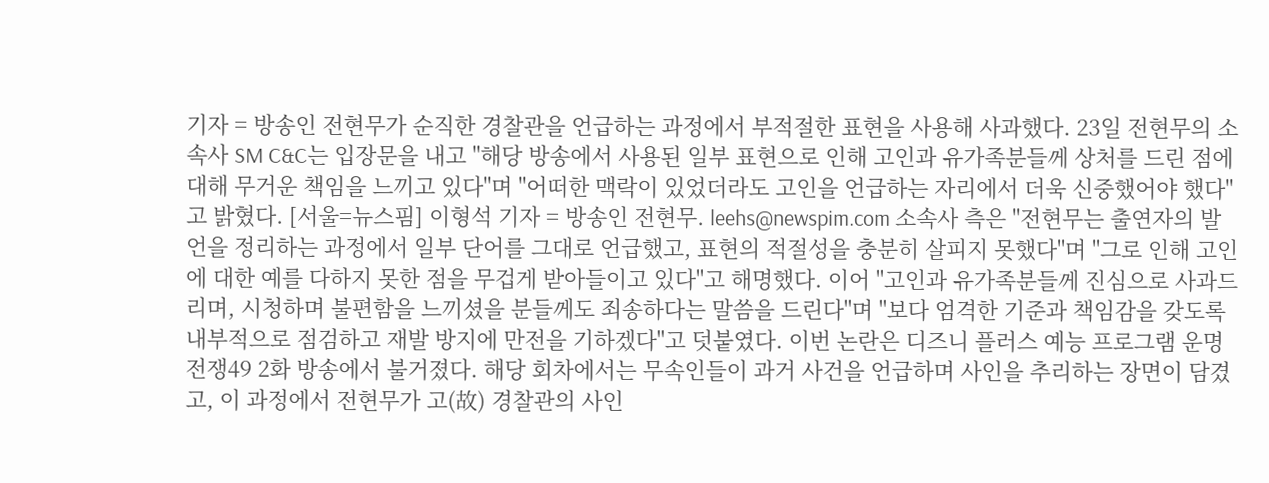기자 = 방송인 전현무가 순직한 경찰관을 언급하는 과정에서 부적절한 표현을 사용해 사과했다. 23일 전현무의 소속사 SM C&C는 입장문을 내고 "해당 방송에서 사용된 일부 표현으로 인해 고인과 유가족분들께 상처를 드린 점에 대해 무거운 책임을 느끼고 있다"며 "어떠한 맥락이 있었더라도 고인을 언급하는 자리에서 더욱 신중했어야 했다"고 밝혔다. [서울=뉴스핌] 이형석 기자 = 방송인 전현무. leehs@newspim.com 소속사 측은 "전현무는 출연자의 발언을 정리하는 과정에서 일부 단어를 그대로 언급했고, 표현의 적절성을 충분히 살피지 못했다"며 "그로 인해 고인에 대한 예를 다하지 못한 점을 무겁게 받아들이고 있다"고 해명했다. 이어 "고인과 유가족분들께 진심으로 사과드리며, 시청하며 불편함을 느끼셨을 분들께도 죄송하다는 말씀을 드린다"며 "보다 엄격한 기준과 책임감을 갖도록 내부적으로 점검하고 재발 방지에 만전을 기하겠다"고 덧붙였다. 이번 논란은 디즈니 플러스 예능 프로그램 운명전쟁49 2화 방송에서 불거졌다. 해당 회차에서는 무속인들이 과거 사건을 언급하며 사인을 추리하는 장면이 담겼고, 이 과정에서 전현무가 고(故) 경찰관의 사인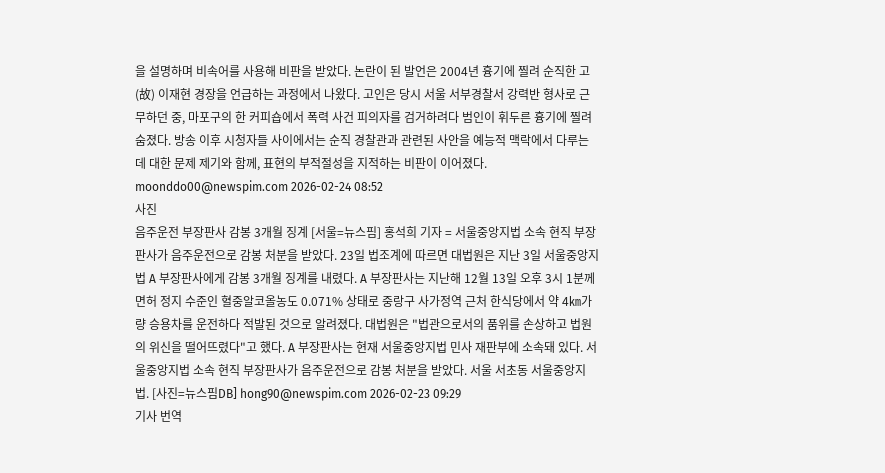을 설명하며 비속어를 사용해 비판을 받았다. 논란이 된 발언은 2004년 흉기에 찔려 순직한 고(故) 이재현 경장을 언급하는 과정에서 나왔다. 고인은 당시 서울 서부경찰서 강력반 형사로 근무하던 중, 마포구의 한 커피숍에서 폭력 사건 피의자를 검거하려다 범인이 휘두른 흉기에 찔려 숨졌다. 방송 이후 시청자들 사이에서는 순직 경찰관과 관련된 사안을 예능적 맥락에서 다루는 데 대한 문제 제기와 함께, 표현의 부적절성을 지적하는 비판이 이어졌다. moonddo00@newspim.com 2026-02-24 08:52
사진
음주운전 부장판사 감봉 3개월 징계 [서울=뉴스핌] 홍석희 기자 = 서울중앙지법 소속 현직 부장판사가 음주운전으로 감봉 처분을 받았다. 23일 법조계에 따르면 대법원은 지난 3일 서울중앙지법 A 부장판사에게 감봉 3개월 징계를 내렸다. A 부장판사는 지난해 12월 13일 오후 3시 1분께 면허 정지 수준인 혈중알코올농도 0.071% 상태로 중랑구 사가정역 근처 한식당에서 약 4㎞가량 승용차를 운전하다 적발된 것으로 알려졌다. 대법원은 "법관으로서의 품위를 손상하고 법원의 위신을 떨어뜨렸다"고 했다. A 부장판사는 현재 서울중앙지법 민사 재판부에 소속돼 있다. 서울중앙지법 소속 현직 부장판사가 음주운전으로 감봉 처분을 받았다. 서울 서초동 서울중앙지법. [사진=뉴스핌DB] hong90@newspim.com 2026-02-23 09:29
기사 번역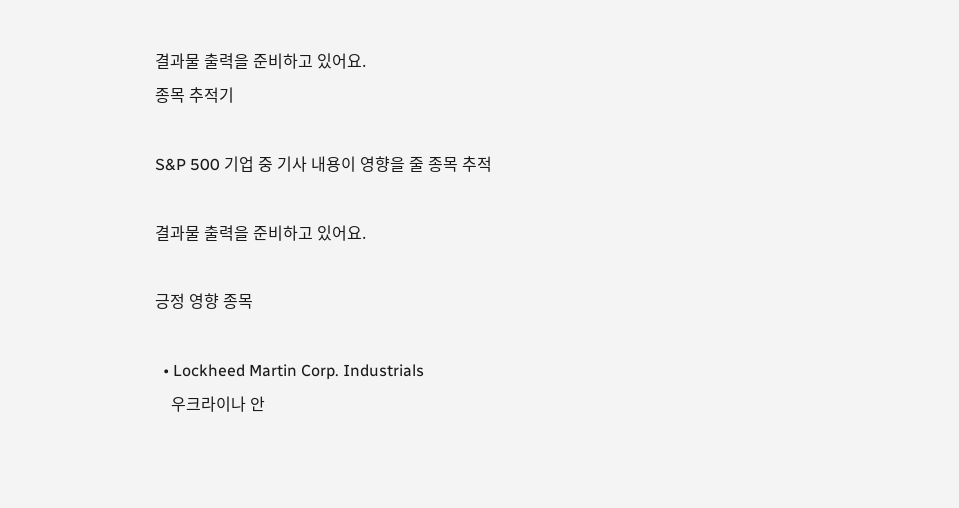결과물 출력을 준비하고 있어요.
종목 추적기

S&P 500 기업 중 기사 내용이 영향을 줄 종목 추적

결과물 출력을 준비하고 있어요.

긍정 영향 종목

  • Lockheed Martin Corp. Industrials
    우크라이나 안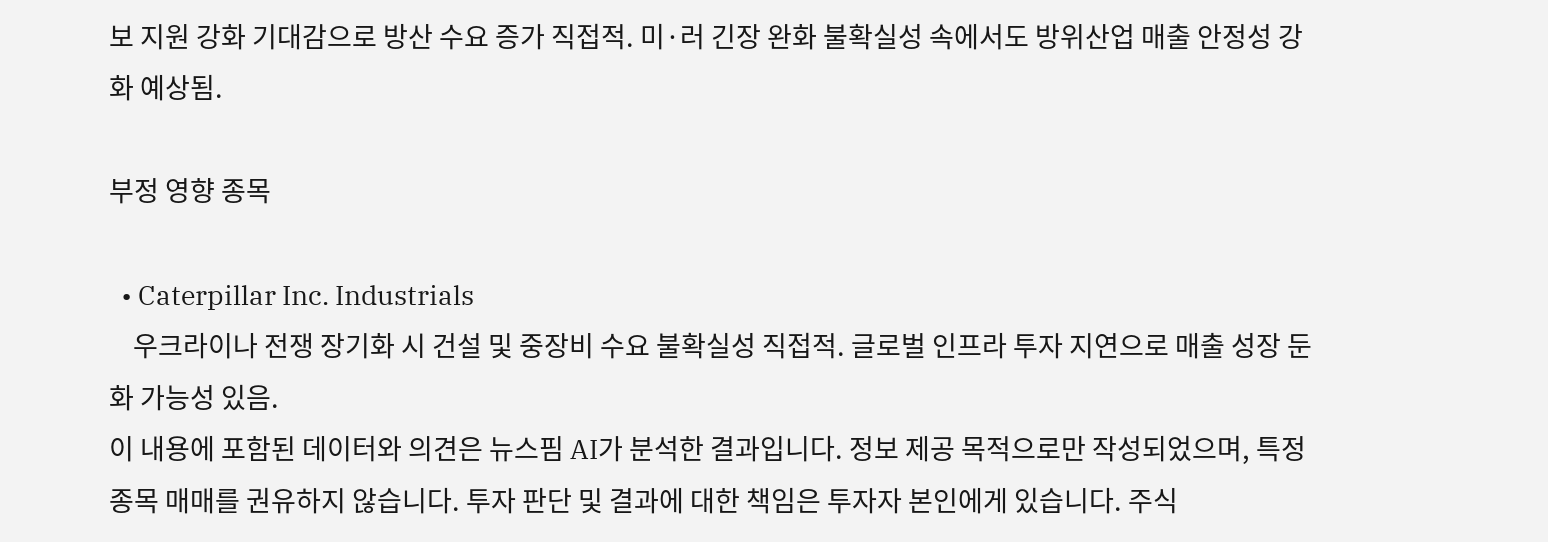보 지원 강화 기대감으로 방산 수요 증가 직접적. 미·러 긴장 완화 불확실성 속에서도 방위산업 매출 안정성 강화 예상됨.

부정 영향 종목

  • Caterpillar Inc. Industrials
    우크라이나 전쟁 장기화 시 건설 및 중장비 수요 불확실성 직접적. 글로벌 인프라 투자 지연으로 매출 성장 둔화 가능성 있음.
이 내용에 포함된 데이터와 의견은 뉴스핌 AI가 분석한 결과입니다. 정보 제공 목적으로만 작성되었으며, 특정 종목 매매를 권유하지 않습니다. 투자 판단 및 결과에 대한 책임은 투자자 본인에게 있습니다. 주식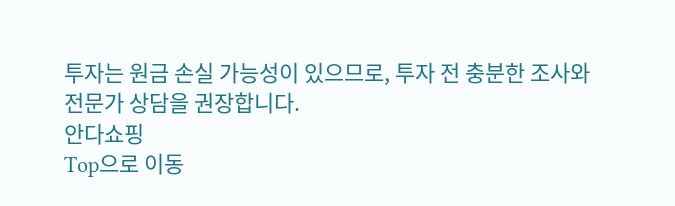투자는 원금 손실 가능성이 있으므로, 투자 전 충분한 조사와 전문가 상담을 권장합니다.
안다쇼핑
Top으로 이동